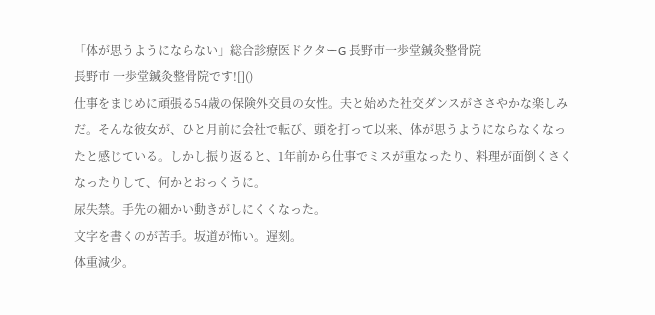「体が思うようにならない」総合診療医ドクターG 長野市一歩堂鍼灸整骨院
長野市 一歩堂鍼灸整骨院です![]()
仕事をまじめに頑張る54歳の保険外交員の女性。夫と始めた社交ダンスがささやかな楽しみだ。そんな彼女が、ひと月前に会社で転び、頭を打って以来、体が思うようにならなくなったと感じている。しかし振り返ると、1年前から仕事でミスが重なったり、料理が面倒くさくなったりして、何かとおっくうに。
尿失禁。手先の細かい動きがしにくくなった。
文字を書くのが苦手。坂道が怖い。遅刻。
体重減少。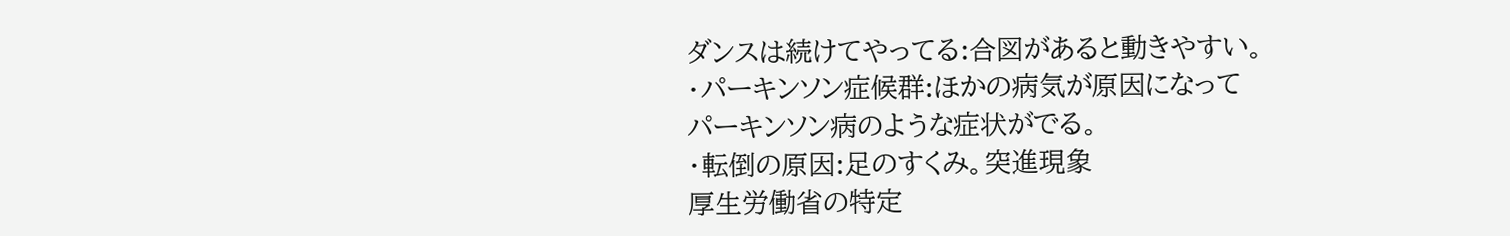ダンスは続けてやってる:合図があると動きやすい。
・パーキンソン症候群:ほかの病気が原因になって
パーキンソン病のような症状がでる。
・転倒の原因:足のすくみ。突進現象
厚生労働省の特定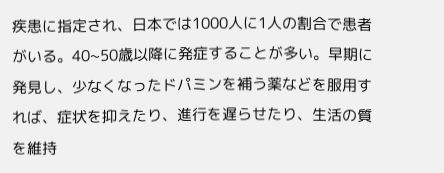疾患に指定され、日本では1000人に1人の割合で患者がいる。40~50歳以降に発症することが多い。早期に発見し、少なくなったドパミンを補う薬などを服用すれば、症状を抑えたり、進行を遅らせたり、生活の質を維持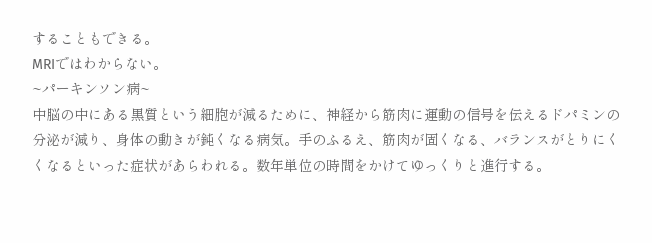することもできる。
MRIではわからない。
~パーキンソン病~
中脳の中にある黒質という細胞が減るために、神経から筋肉に運動の信号を伝えるドパミンの分泌が減り、身体の動きが鈍くなる病気。手のふるえ、筋肉が固くなる、バランスがとりにくくなるといった症状があらわれる。数年単位の時間をかけてゆっくりと進行する。